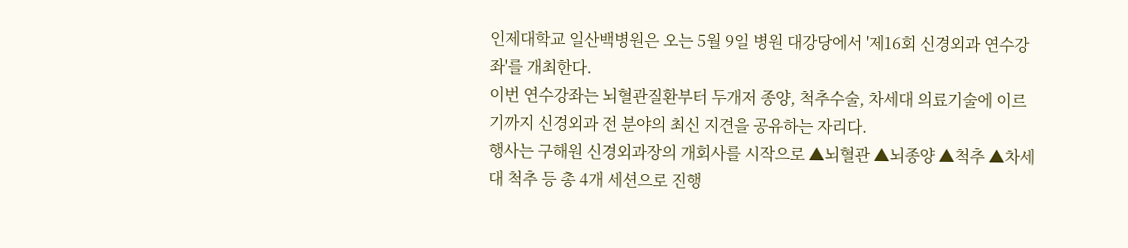인제대학교 일산백병원은 오는 5월 9일 병원 대강당에서 '제16회 신경외과 연수강좌'를 개최한다.
이번 연수강좌는 뇌혈관질환부터 두개저 종양, 척추수술, 차세대 의료기술에 이르기까지 신경외과 전 분야의 최신 지견을 공유하는 자리다.
행사는 구해원 신경외과장의 개회사를 시작으로 ▲뇌혈관 ▲뇌종양 ▲척추 ▲차세대 척추 등 총 4개 세션으로 진행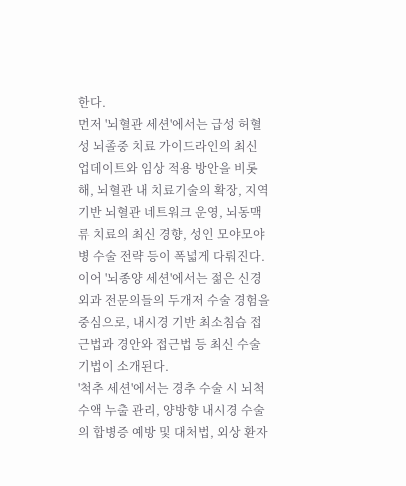한다.
먼저 '뇌혈관 세션'에서는 급성 허혈성 뇌졸중 치료 가이드라인의 최신 업데이트와 임상 적용 방안을 비롯해, 뇌혈관 내 치료기술의 확장, 지역 기반 뇌혈관 네트워크 운영, 뇌동맥류 치료의 최신 경향, 성인 모야모야병 수술 전략 등이 폭넓게 다뤄진다.
이어 '뇌종양 세션'에서는 젊은 신경외과 전문의들의 두개저 수술 경험을 중심으로, 내시경 기반 최소침습 접근법과 경안와 접근법 등 최신 수술 기법이 소개된다.
'척추 세션'에서는 경추 수술 시 뇌척수액 누출 관리, 양방향 내시경 수술의 합병증 예방 및 대처법, 외상 환자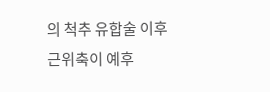의 척추 유합술 이후 근위축이 예후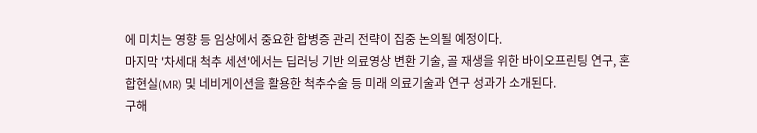에 미치는 영향 등 임상에서 중요한 합병증 관리 전략이 집중 논의될 예정이다.
마지막 '차세대 척추 세션'에서는 딥러닝 기반 의료영상 변환 기술, 골 재생을 위한 바이오프린팅 연구, 혼합현실(MR) 및 네비게이션을 활용한 척추수술 등 미래 의료기술과 연구 성과가 소개된다.
구해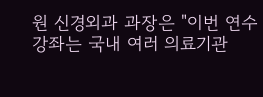원 신경외과 과장은 "이번 연수강좌는 국내 여러 의료기관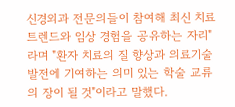신경외과 전문의들이 참여해 최신 치료 트렌드와 임상 경험을 공유하는 자리"라며 "환자 치료의 질 향상과 의료기술 발전에 기여하는 의미 있는 학술 교류의 장이 될 것"이라고 말했다.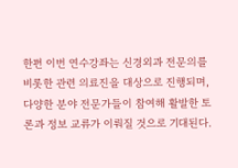한편 이번 연수강좌는 신경외과 전문의를 비롯한 관련 의료진을 대상으로 진행되며, 다양한 분야 전문가들이 참여해 활발한 토론과 정보 교류가 이뤄질 것으로 기대된다.